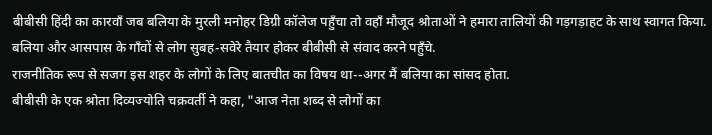बीबीसी हिंदी का कारवाँ जब बलिया के मुरली मनोहर डिग्री कॉलेज पहुँचा तो वहाँ मौजूद श्रोताओं ने हमारा तालियों की गड़गड़ाहट के साथ स्वागत किया.
बलिया और आसपास के गाँवों से लोग सुबह-सवेरे तैयार होकर बीबीसी से संवाद करने पहुँचे.
राजनीतिक रूप से सजग इस शहर के लोगों के लिए बातचीत का विषय था--अगर मैं बलिया का सांसद होता.
बीबीसी के एक श्रोता दिव्यज्योति चक्रवर्ती ने कहा, "आज नेता शब्द से लोगों का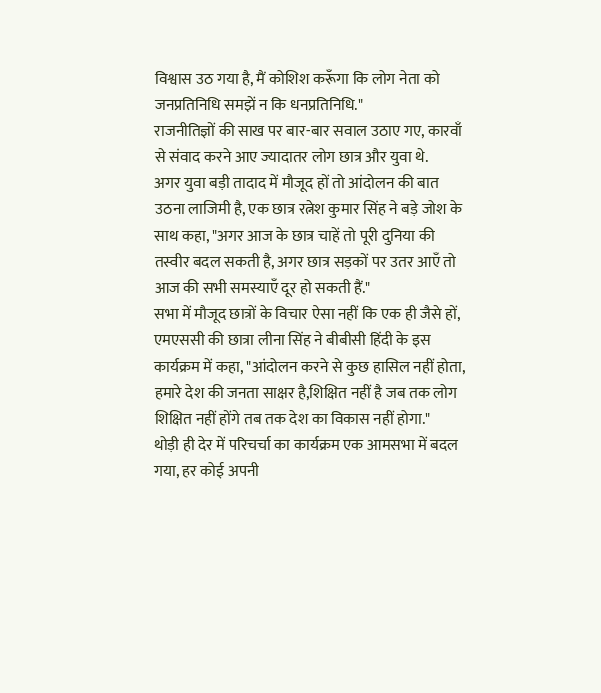विश्वास उठ गया है, मैं कोशिश करूँगा कि लोग नेता को जनप्रतिनिधि समझें न कि धनप्रतिनिधि."
राजनीतिज्ञों की साख पर बार-बार सवाल उठाए गए, कारवाँ से संवाद करने आए ज्यादातर लोग छात्र और युवा थे.
अगर युवा बड़ी तादाद में मौजूद हों तो आंदोलन की बात उठना लाजिमी है, एक छात्र रत्नेश कुमार सिंह ने बड़े जोश के साथ कहा, "अगर आज के छात्र चाहें तो पूरी दुनिया की तस्वीर बदल सकती है, अगर छात्र सड़कों पर उतर आएँ तो आज की सभी समस्याएँ दूर हो सकती हैं."
सभा में मौजूद छात्रों के विचार ऐसा नहीं कि एक ही जैसे हों, एमएससी की छात्रा लीना सिंह ने बीबीसी हिंदी के इस कार्यक्रम में कहा, "आंदोलन करने से कुछ हासिल नहीं होता, हमारे देश की जनता साक्षर है,शिक्षित नहीं है जब तक लोग शिक्षित नहीं होंगे तब तक देश का विकास नहीं होगा."
थोड़ी ही देर में परिचर्चा का कार्यक्रम एक आमसभा में बदल गया, हर कोई अपनी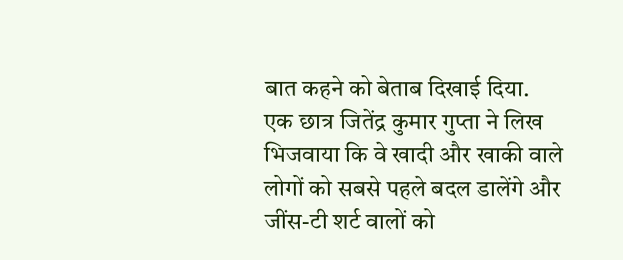बात कहने को बेताब दिखाई दिया.
एक छात्र जितेंद्र कुमार गुप्ता ने लिख भिजवाया कि वे खादी और खाकी वाले लोगों को सबसे पहले बदल डालेंगे और जींस-टी शर्ट वालों को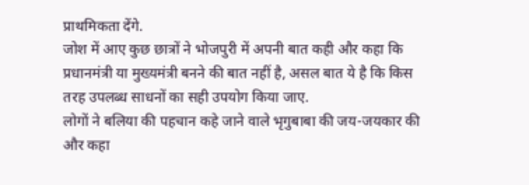प्राथमिकता देंगे.
जोश में आए कुछ छात्रों ने भोजपुरी में अपनी बात कही और कहा कि प्रधानमंत्री या मुख्यमंत्री बनने की बात नहीं है, असल बात ये है कि किस तरह उपलब्ध साधनों का सही उपयोग किया जाए.
लोगों ने बलिया की पहचान कहे जाने वाले भृगुबाबा की जय-जयकार की और कहा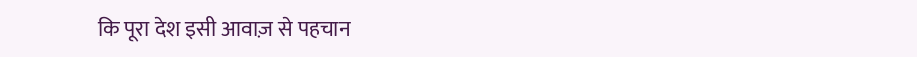कि पूरा देश इसी आवाज़ से पहचान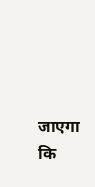जाएगा कि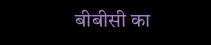बीबीसी का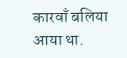कारवाँ बलिया आया था.